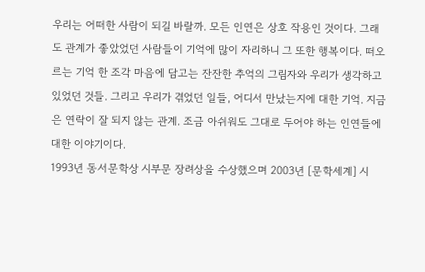우리는 어떠한 사람이 되길 바랄까. 모든 인연은 상호 작용인 것이다. 그래도 관계가 좋았었던 사람들이 기억에 많이 자리하니 그 또한 행복이다. 떠오르는 기억 한 조각 마음에 담고는 잔잔한 추억의 그림자와 우리가 생각하고 있었던 것들. 그리고 우리가 겪었던 일들, 어디서 만났는지에 대한 기억. 지금은 연락이 잘 되지 않는 관계. 조금 아쉬워도 그대로 두어야 하는 인연들에 대한 이야기이다.
1993년 동서문학상 시부문 장려상을 수상했으며 2003년 [문학세계] 시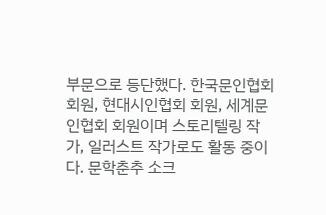부문으로 등단했다. 한국문인협회 회원, 현대시인협회 회원, 세계문인협회 회원이며 스토리텔링 작가, 일러스트 작가로도 활동 중이다. 문학춘추 소크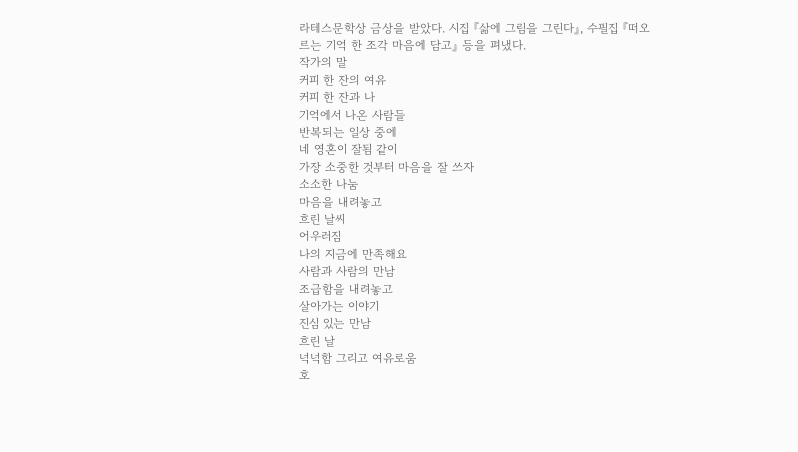라테스문학상 금상을 받았다. 시집 『삶에 그림을 그린다』, 수필집 『떠오르는 기억 한 조각 마음에 담고』 등을 펴냈다.
작가의 말
커피 한 잔의 여유
커피 한 잔과 나
기억에서 나온 사람들
반복되는 일상 중에
네 영혼이 잘됨 같이
가장 소중한 것부터 마음을 잘 쓰자
소소한 나눔
마음을 내려놓고
흐린 날씨
어우러짐
나의 지금에 만족해요
사람과 사람의 만남
조급함을 내려놓고
살아가는 이야기
진심 있는 만남
흐린 날
넉넉함 그리고 여유로움
호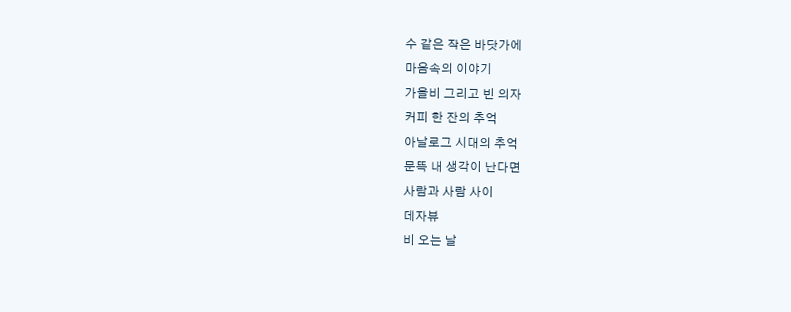수 같은 작은 바닷가에
마음속의 이야기
가을비 그리고 빈 의자
커피 한 잔의 추억
아날로그 시대의 추억
문뜩 내 생각이 난다면
사람과 사람 사이
데자뷰
비 오는 날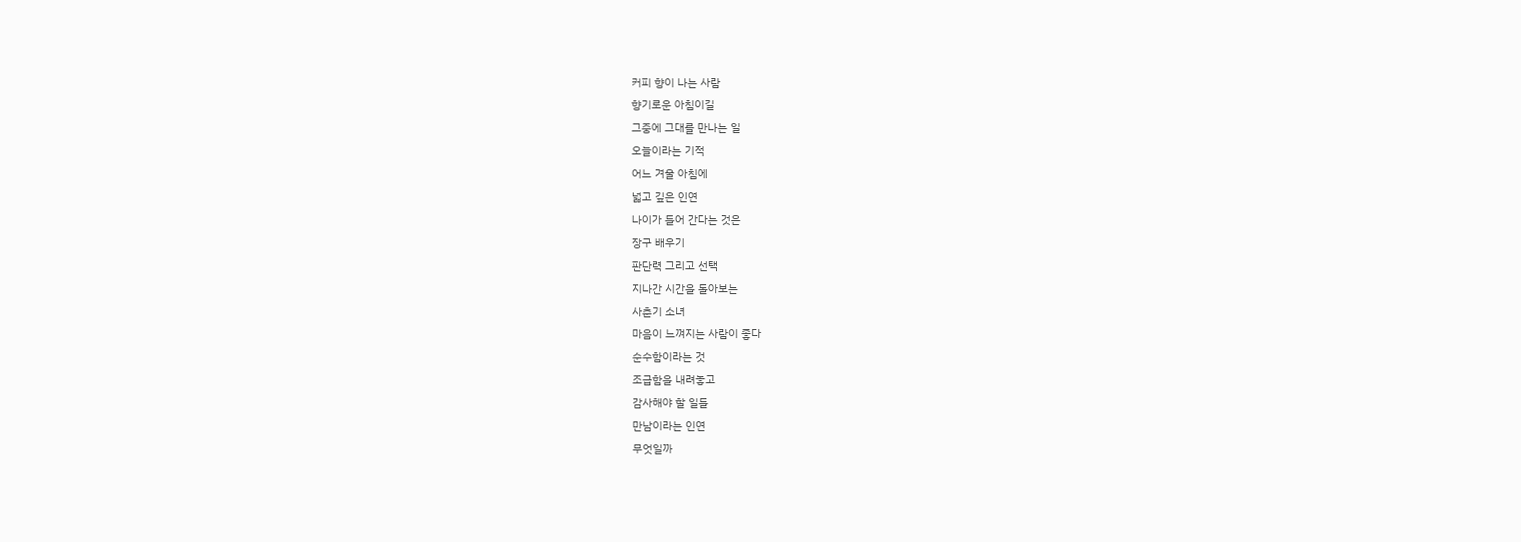커피 향이 나는 사람
향기로운 아침이길
그중에 그대를 만나는 일
오늘이라는 기적
어느 겨울 아침에
넓고 깊은 인연
나이가 들어 간다는 것은
장구 배우기
판단력 그리고 선택
지나간 시간을 돌아보는
사춘기 소녀
마음이 느껴지는 사람이 좋다
순수함이라는 것
조급함을 내려놓고
감사해야 할 일들
만남이라는 인연
무엇일까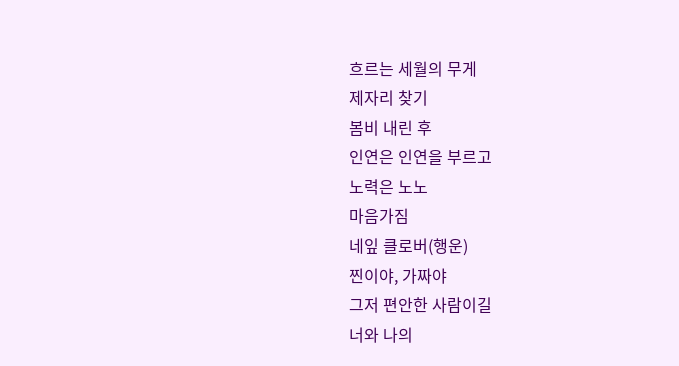흐르는 세월의 무게
제자리 찾기
봄비 내린 후
인연은 인연을 부르고
노력은 노노
마음가짐
네잎 클로버(행운)
찐이야, 가짜야
그저 편안한 사람이길
너와 나의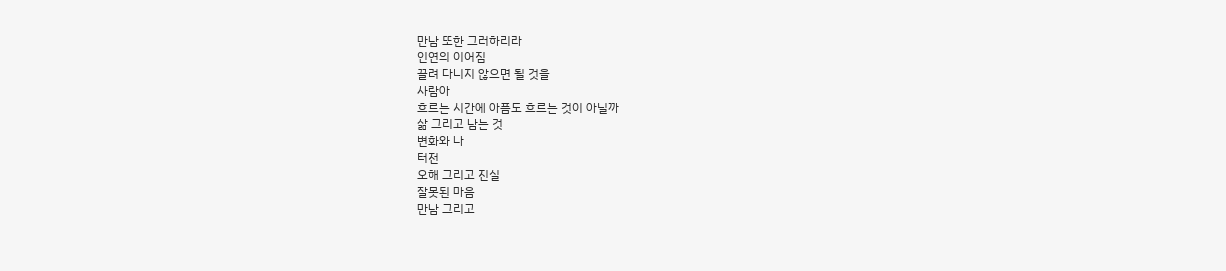만남 또한 그러하리라
인연의 이어짐
끌려 다니지 않으면 될 것을
사람아
흐르는 시간에 아픔도 흐르는 것이 아닐까
삶 그리고 남는 것
변화와 나
터전
오해 그리고 진실
잘못된 마음
만남 그리고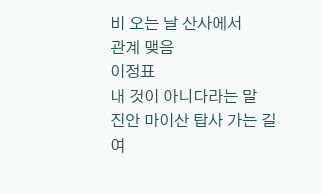비 오는 날 산사에서
관계 맺음
이정표
내 것이 아니다라는 말
진안 마이산 탑사 가는 길
여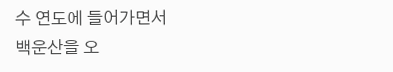수 연도에 들어가면서
백운산을 오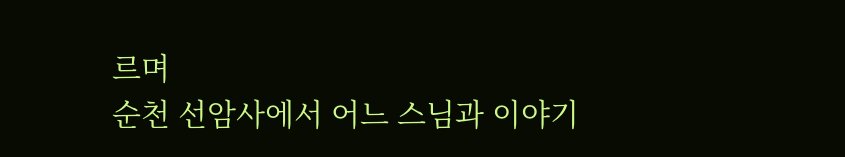르며
순천 선암사에서 어느 스님과 이야기